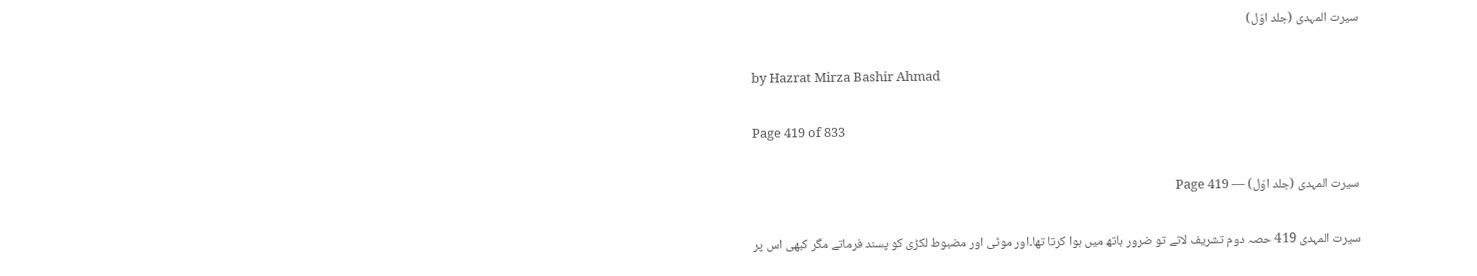سیرت المہدی (جلد اوّل)

by Hazrat Mirza Bashir Ahmad

Page 419 of 833

سیرت المہدی (جلد اوّل) — Page 419

سیرت المہدی 419 حصہ دوم تشریف لاتے تو ضرور ہاتھ میں ہوا کرتا تھا۔اور موٹی اور مضبوط لکڑی کو پسند فرماتے مگر کبھی اس پر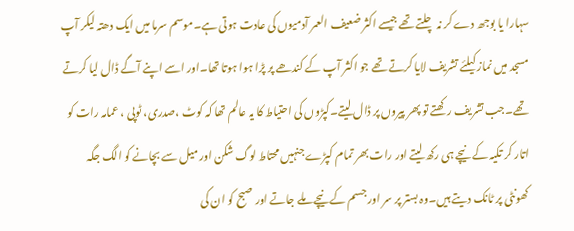سہارا یا بوجھ دے کر نہ چلتے تھے جیسے اکثر ضعیف العمر آدمیوں کی عادت ہوتی ہے۔موسم سرما میں ایک دھتہ لیکر آپ مسجد میں نماز کیلئے تشریف لایا کرتے تھے جو اکثر آپ کے کندھے پر پڑا ہوا ہوتا تھا۔اور اسے اپنے آگے ڈال لیا کرتے تھے۔جب تشریف رکھتے تو پھر پیروں پر ڈال لیتے۔کپڑوں کی احتیاط کا یہ عالم تھا کہ کوٹ ،صدری، ٹوپی ، عمامہ رات کو اتار کر تکیہ کے نیچے ہی رکھ لیتے اور رات بھر تمام کپڑے جنہیں محتاط لوگ شکن اور میل سے بچانے کو الگ جگہ کھونٹی پر ٹانک دیتے ہیں۔وہ بستر پر سر اور جسم کے نیچے ملے جاتے اور صبح کو ان کی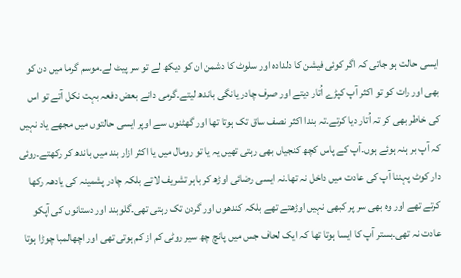ایسی حالت ہو جاتی کہ اگر کوئی فیشن کا دلدادہ اور سلوٹ کا دشمن ان کو دیکھ لے تو سر پیٹ لے۔موسم گرما میں دن کو بھی اور رات کو تو اکثر آپ کپڑے اُتار دیتے اور صرف چادر یانگی باندھ لیتے۔گرمی دانے بعض دفعہ بہت نکل آتے تو اس کی خاطر بھی کر تہ اُتار دیا کرتے۔تہ بندا اکثر نصف ساق تک ہوتا تھا اور گھٹنوں سے اوپر ایسی حالتوں میں مجھے یاد نہیں کہ آپ بر ہنہ ہوئے ہوں۔آپ کے پاس کچھ کنجیاں بھی رہتی تھیں یہ یا تو رومال میں یا اکثر ازار بند میں باندھ کر رکھتے۔روئی دار کوٹ پہننا آپ کی عادت میں داخل نہ تھا۔نہ ایسی رضائی اوڑھ کر باہر تشریف لاتے بلکہ چادر پشمینہ کی یادھہ رکھا کرتے تھے اور وہ بھی سر پر کبھی نہیں اوڑھتے تھے بلکہ کندھوں اور گردن تک رہتی تھی۔گلوبند اور دستانوں کی آپکو عادت نہ تھی۔بستر آپ کا ایسا ہوتا تھا کہ ایک لحاف جس میں پانچ چھ سیر روٹی کم از کم ہوتی تھی اور اچھالمبا چوڑا ہوتا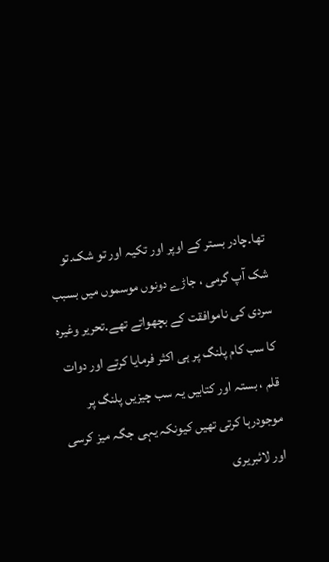تھا۔چادر بستر کے اوپر اور تکیہ اور تو شک۔تو شک آپ گرمی ، جاڑے دونوں موسموں میں بسبب سردی کی ناموافقت کے بچھواتے تھے۔تحریر وغیرہ کا سب کام پلنگ پر ہی اکثر فرمایا کرتے اور دوات قلم ، بستہ اور کتابیں یہ سب چیزیں پلنگ پر موجودرہا کرتی تھیں کیونکہ یہی جگہ میز کرسی اور لائبریری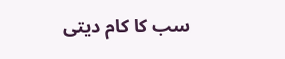سب کا کام دیتی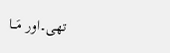تھی۔اور مَـــا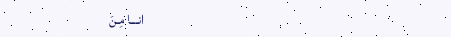انـــا مِـنَ